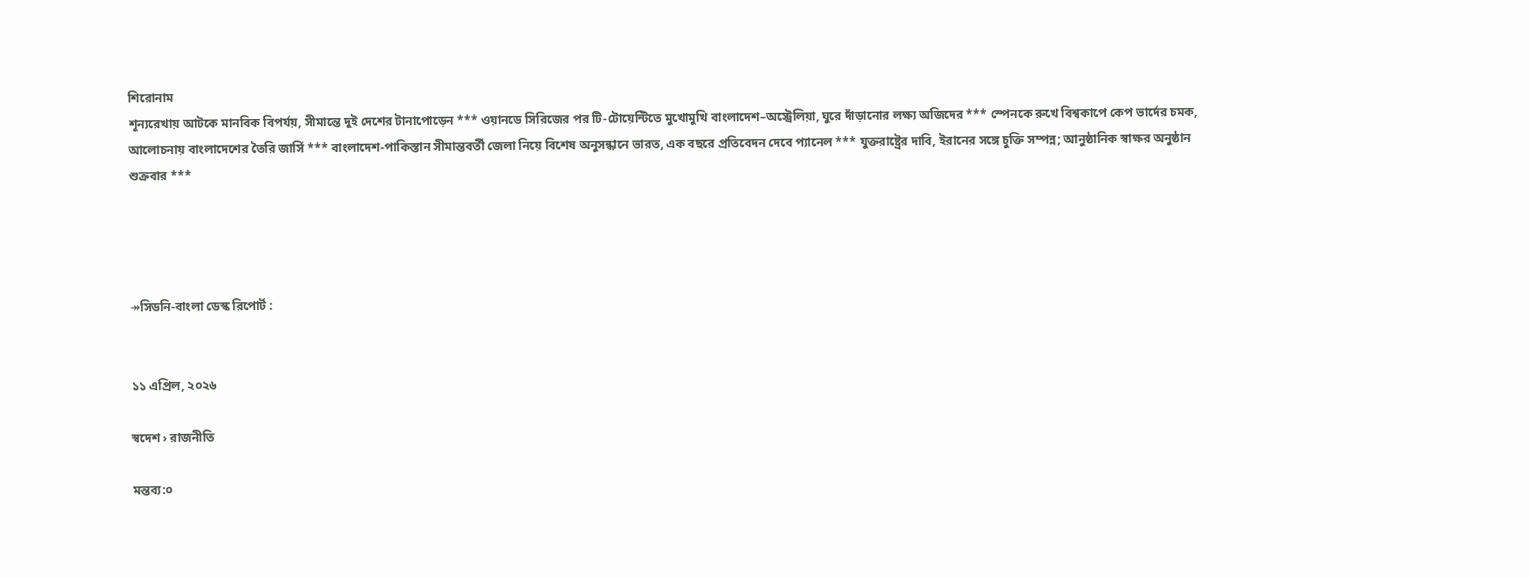শিরোনাম
শূন্যরেখায় আটকে মানবিক বিপর্যয়, সীমান্তে দুই দেশের টানাপোড়েন *** ওয়ানডে সিরিজের পর টি-টোয়েন্টিতে মুখোমুখি বাংলাদেশ–অস্ট্রেলিয়া, ঘুরে দাঁড়ানোর লক্ষ্য অজিদের *** স্পেনকে রুখে বিশ্বকাপে কেপ ভার্দের চমক, আলোচনায় বাংলাদেশের তৈরি জার্সি *** বাংলাদেশ-পাকিস্তান সীমান্তবর্তী জেলা নিয়ে বিশেষ অনুসন্ধানে ভারত, এক বছরে প্রতিবেদন দেবে প্যানেল *** যুক্তরাষ্ট্রের দাবি, ইরানের সঙ্গে চুক্তি সম্পন্ন; আনুষ্ঠানিক স্বাক্ষর অনুষ্ঠান শুক্রবার ***




↠সিডনি-বাংলা ডেস্ক রিপোর্ট :


১১ এপ্রিল, ২০২৬

স্বদেশ › রাজনীতি

মন্তব্য:০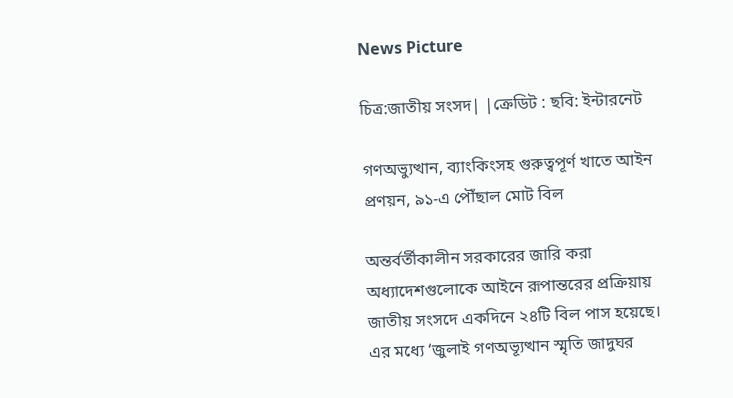News Picture

চিত্র:জাতীয় সংসদ| |ক্রেডিট : ছবি: ইন্টারনেট

গণঅভ্যুত্থান, ব্যাংকিংসহ গুরুত্বপূর্ণ খাতে আইন প্রণয়ন, ৯১-এ পৌঁছাল মোট বিল

অন্তর্বর্তীকালীন সরকারের জারি করা অধ্যাদেশগুলোকে আইনে রূপান্তরের প্রক্রিয়ায় জাতীয় সংসদে একদিনে ২৪টি বিল পাস হয়েছে। এর মধ্যে ‘জুলাই গণঅভ্যূত্থান স্মৃতি জাদুঘর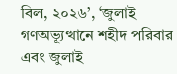বিল, ২০২৬’, ‘জুলাই গণঅভ্যূত্থানে শহীদ পরিবার এবং জুলাই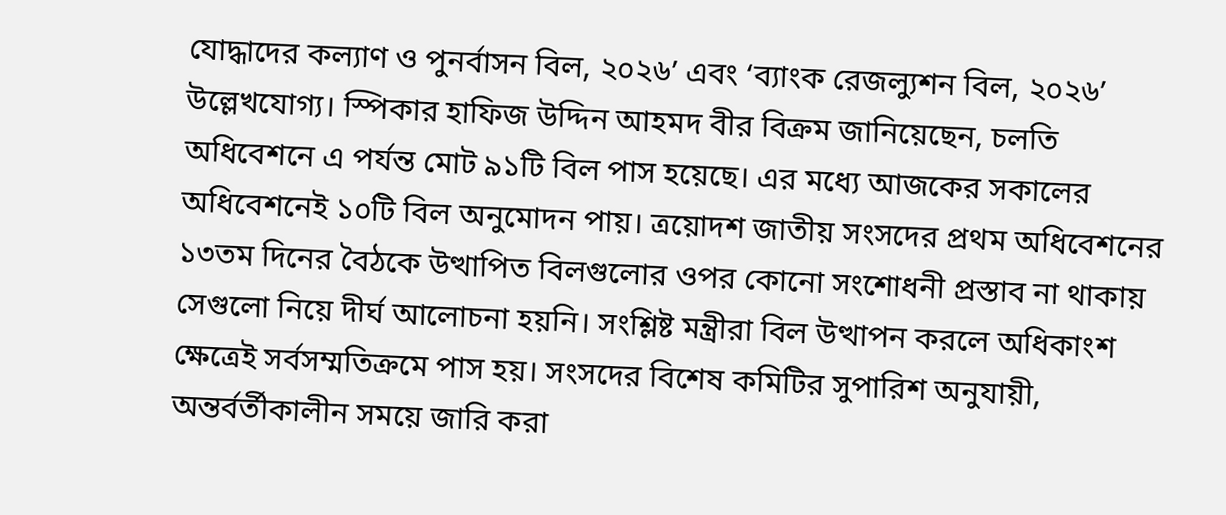যোদ্ধাদের কল্যাণ ও পুনর্বাসন বিল, ২০২৬’ এবং ‘ব্যাংক রেজল্যুশন বিল, ২০২৬’ উল্লেখযোগ্য। স্পিকার হাফিজ উদ্দিন আহমদ বীর বিক্রম জানিয়েছেন, চলতি অধিবেশনে এ পর্যন্ত মোট ৯১টি বিল পাস হয়েছে। এর মধ্যে আজকের সকালের অধিবেশনেই ১০টি বিল অনুমোদন পায়। ত্রয়োদশ জাতীয় সংসদের প্রথম অধিবেশনের ১৩তম দিনের বৈঠকে উত্থাপিত বিলগুলোর ওপর কোনো সংশোধনী প্রস্তাব না থাকায় সেগুলো নিয়ে দীর্ঘ আলোচনা হয়নি। সংশ্লিষ্ট মন্ত্রীরা বিল উত্থাপন করলে অধিকাংশ ক্ষেত্রেই সর্বসম্মতিক্রমে পাস হয়। সংসদের বিশেষ কমিটির সুপারিশ অনুযায়ী, অন্তর্বর্তীকালীন সময়ে জারি করা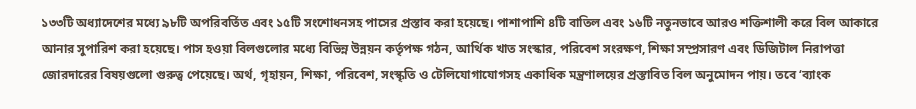১৩৩টি অধ্যাদেশের মধ্যে ৯৮টি অপরিবর্তিত এবং ১৫টি সংশোধনসহ পাসের প্রস্তাব করা হয়েছে। পাশাপাশি ৪টি বাতিল এবং ১৬টি নতুনভাবে আরও শক্তিশালী করে বিল আকারে আনার সুপারিশ করা হয়েছে। পাস হওয়া বিলগুলোর মধ্যে বিভিন্ন উন্নয়ন কর্তৃপক্ষ গঠন, আর্থিক খাত সংস্কার, পরিবেশ সংরক্ষণ, শিক্ষা সম্প্রসারণ এবং ডিজিটাল নিরাপত্তা জোরদারের বিষয়গুলো গুরুত্ব পেয়েছে। অর্থ, গৃহায়ন, শিক্ষা, পরিবেশ, সংস্কৃতি ও টেলিযোগাযোগসহ একাধিক মন্ত্রণালয়ের প্রস্তাবিত বিল অনুমোদন পায়। তবে ‘ব্যাংক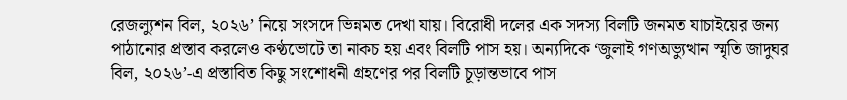রেজল্যুশন বিল, ২০২৬’ নিয়ে সংসদে ভিন্নমত দেখা যায়। বিরোধী দলের এক সদস্য বিলটি জনমত যাচাইয়ের জন্য পাঠানোর প্রস্তাব করলেও কণ্ঠভোটে তা নাকচ হয় এবং বিলটি পাস হয়। অন্যদিকে ‘জুলাই গণঅভ্যুত্থান স্মৃতি জাদুঘর বিল, ২০২৬’-এ প্রস্তাবিত কিছু সংশোধনী গ্রহণের পর বিলটি চূড়ান্তভাবে পাস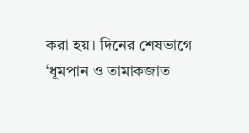করা হয়। দিনের শেষভাগে ‘ধূমপান ও তামাকজাত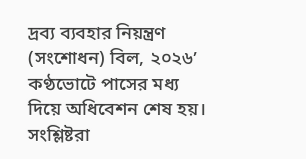দ্রব্য ব্যবহার নিয়ন্ত্রণ (সংশোধন) বিল, ২০২৬’ কণ্ঠভোটে পাসের মধ্য দিয়ে অধিবেশন শেষ হয়। সংশ্লিষ্টরা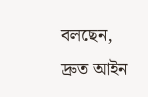বলছেন, দ্রুত আইন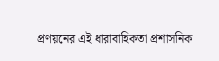প্রণয়নের এই ধারাবাহিকতা প্রশাসনিক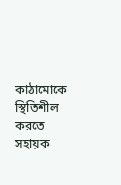কাঠামোকে স্থিতিশীল করতে সহায়ক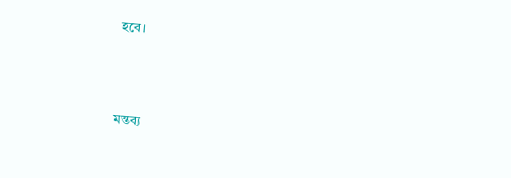হবে।





মন্তব্য